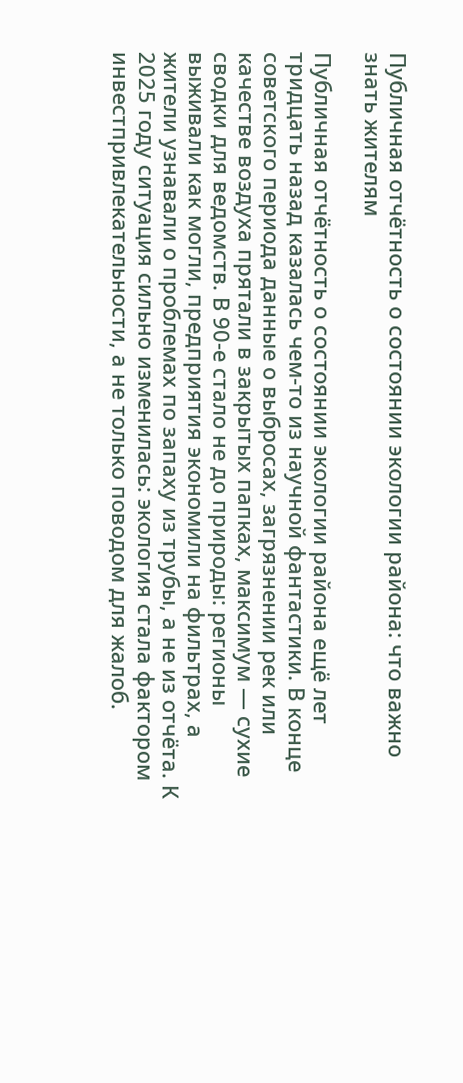Публичная отчётность о состоянии экологии района: что важно знать жителям

Публичная отчётность о состоянии экологии района ещё лет тридцать назад казалась чем‑то из научной фантастики. В конце советского периода данные о выбросах, загрязнении рек или качестве воздуха прятали в закрытых папках, максимум — сухие сводки для ведомств. В 90‑е стало не до природы: регионы выживали как могли, предприятия экономили на фильтрах, а жители узнавали о проблемах по запаху из трубы, а не из отчёта. К 2025 году ситуация сильно изменилась: экология стала фактором инвестпривлекательности, а не только поводом для жалоб.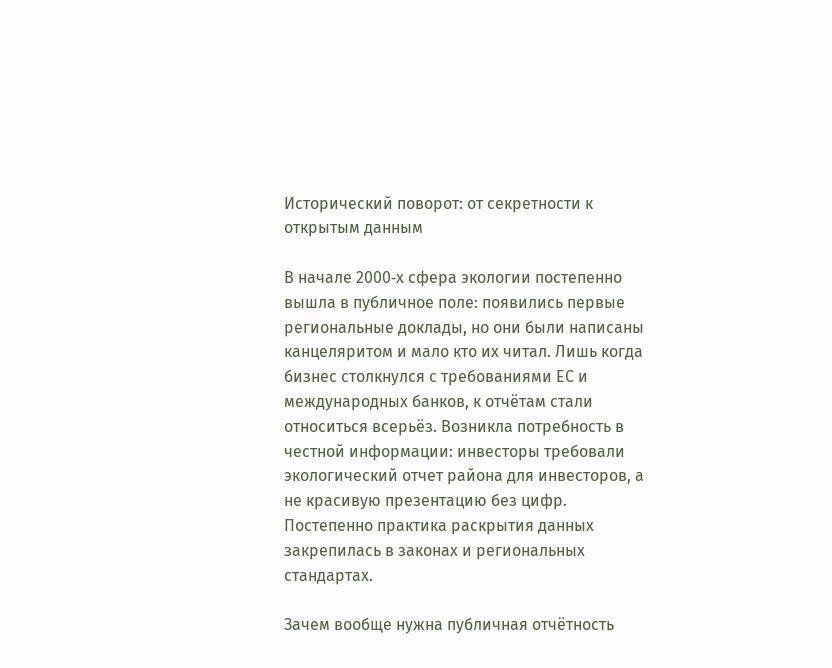Исторический поворот: от секретности к открытым данным

В начале 2000‑х сфера экологии постепенно вышла в публичное поле: появились первые региональные доклады, но они были написаны канцеляритом и мало кто их читал. Лишь когда бизнес столкнулся с требованиями ЕС и международных банков, к отчётам стали относиться всерьёз. Возникла потребность в честной информации: инвесторы требовали экологический отчет района для инвесторов, а не красивую презентацию без цифр. Постепенно практика раскрытия данных закрепилась в законах и региональных стандартах.

Зачем вообще нужна публичная отчётность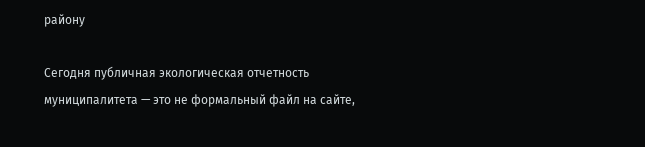району

Сегодня публичная экологическая отчетность муниципалитета — это не формальный файл на сайте,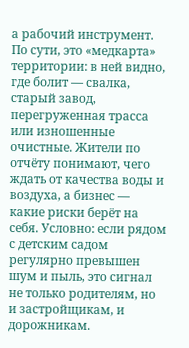а рабочий инструмент. По сути, это «медкарта» территории: в ней видно, где болит — свалка, старый завод, перегруженная трасса или изношенные очистные. Жители по отчёту понимают, чего ждать от качества воды и воздуха, а бизнес — какие риски берёт на себя. Условно: если рядом с детским садом регулярно превышен шум и пыль, это сигнал не только родителям, но и застройщикам, и дорожникам.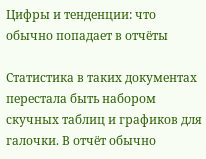Цифры и тенденции: что обычно попадает в отчёты

Статистика в таких документах перестала быть набором скучных таблиц и графиков для галочки. В отчёт обычно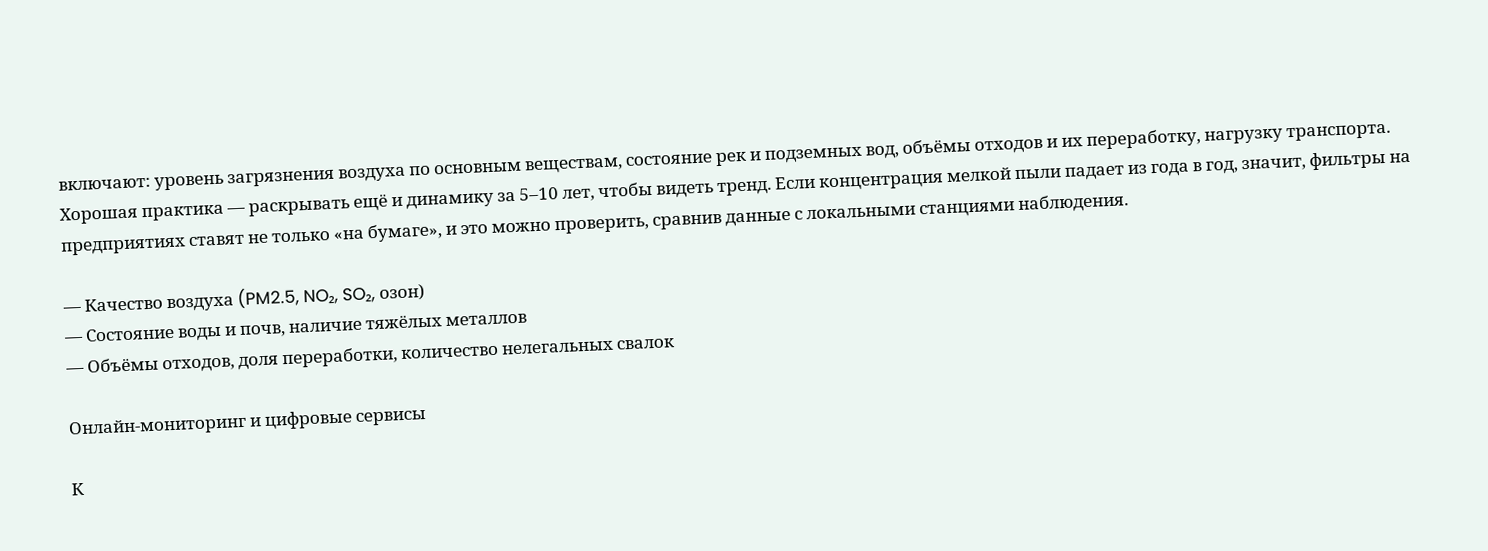включают: уровень загрязнения воздуха по основным веществам, состояние рек и подземных вод, объёмы отходов и их переработку, нагрузку транспорта. Хорошая практика — раскрывать ещё и динамику за 5–10 лет, чтобы видеть тренд. Если концентрация мелкой пыли падает из года в год, значит, фильтры на предприятиях ставят не только «на бумаге», и это можно проверить, сравнив данные с локальными станциями наблюдения.

— Качество воздуха (PM2.5, NO₂, SO₂, озон)
— Состояние воды и почв, наличие тяжёлых металлов
— Объёмы отходов, доля переработки, количество нелегальных свалок

Онлайн‑мониторинг и цифровые сервисы

К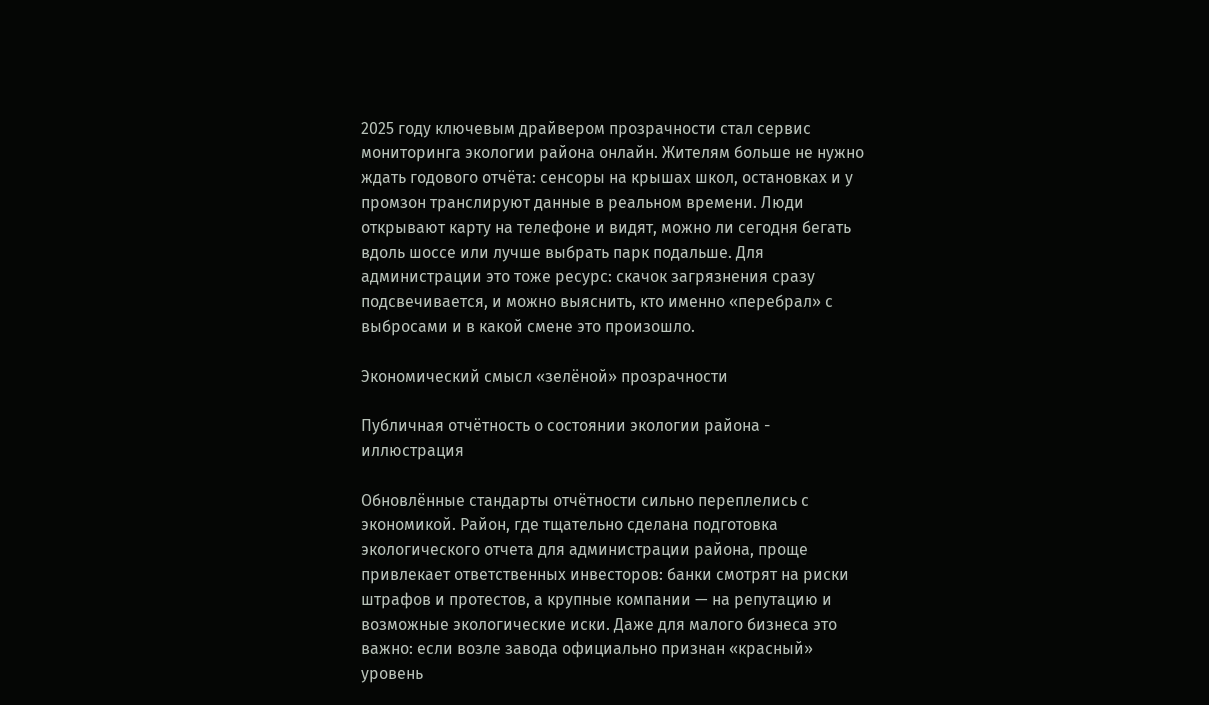2025 году ключевым драйвером прозрачности стал сервис мониторинга экологии района онлайн. Жителям больше не нужно ждать годового отчёта: сенсоры на крышах школ, остановках и у промзон транслируют данные в реальном времени. Люди открывают карту на телефоне и видят, можно ли сегодня бегать вдоль шоссе или лучше выбрать парк подальше. Для администрации это тоже ресурс: скачок загрязнения сразу подсвечивается, и можно выяснить, кто именно «перебрал» с выбросами и в какой смене это произошло.

Экономический смысл «зелёной» прозрачности

Публичная отчётность о состоянии экологии района - иллюстрация

Обновлённые стандарты отчётности сильно переплелись с экономикой. Район, где тщательно сделана подготовка экологического отчета для администрации района, проще привлекает ответственных инвесторов: банки смотрят на риски штрафов и протестов, а крупные компании — на репутацию и возможные экологические иски. Даже для малого бизнеса это важно: если возле завода официально признан «красный» уровень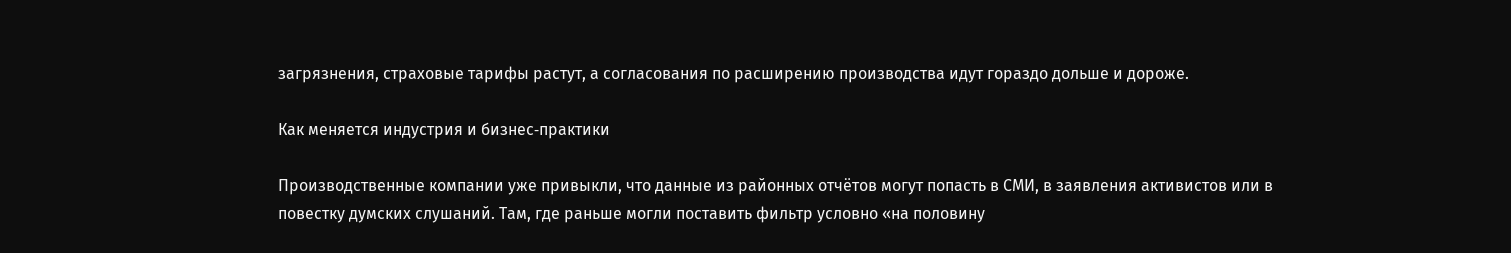загрязнения, страховые тарифы растут, а согласования по расширению производства идут гораздо дольше и дороже.

Как меняется индустрия и бизнес‑практики

Производственные компании уже привыкли, что данные из районных отчётов могут попасть в СМИ, в заявления активистов или в повестку думских слушаний. Там, где раньше могли поставить фильтр условно «на половину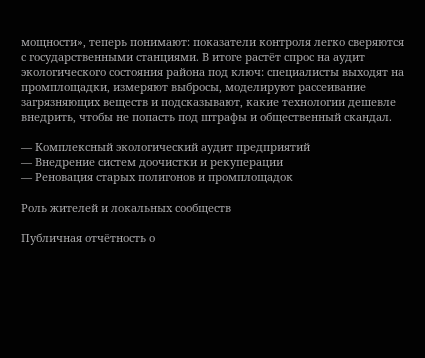мощности», теперь понимают: показатели контроля легко сверяются с государственными станциями. В итоге растёт спрос на аудит экологического состояния района под ключ: специалисты выходят на промплощадки, измеряют выбросы, моделируют рассеивание загрязняющих веществ и подсказывают, какие технологии дешевле внедрить, чтобы не попасть под штрафы и общественный скандал.

— Комплексный экологический аудит предприятий
— Внедрение систем доочистки и рекуперации
— Реновация старых полигонов и промплощадок

Роль жителей и локальных сообществ

Публичная отчётность о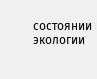состоянии экологии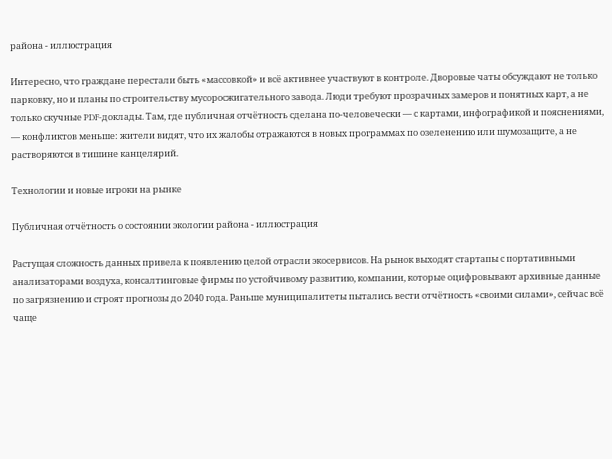района - иллюстрация

Интересно, что граждане перестали быть «массовкой» и всё активнее участвуют в контроле. Дворовые чаты обсуждают не только парковку, но и планы по строительству мусоросжигательного завода. Люди требуют прозрачных замеров и понятных карт, а не только скучные PDF‑доклады. Там, где публичная отчётность сделана по‑человечески — с картами, инфографикой и пояснениями, — конфликтов меньше: жители видят, что их жалобы отражаются в новых программах по озеленению или шумозащите, а не растворяются в тишине канцелярий.

Технологии и новые игроки на рынке

Публичная отчётность о состоянии экологии района - иллюстрация

Растущая сложность данных привела к появлению целой отрасли экосервисов. На рынок выходят стартапы с портативными анализаторами воздуха, консалтинговые фирмы по устойчивому развитию, компании, которые оцифровывают архивные данные по загрязнению и строят прогнозы до 2040 года. Раньше муниципалитеты пытались вести отчётность «своими силами», сейчас всё чаще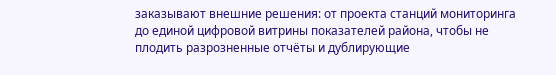заказывают внешние решения: от проекта станций мониторинга до единой цифровой витрины показателей района, чтобы не плодить разрозненные отчёты и дублирующие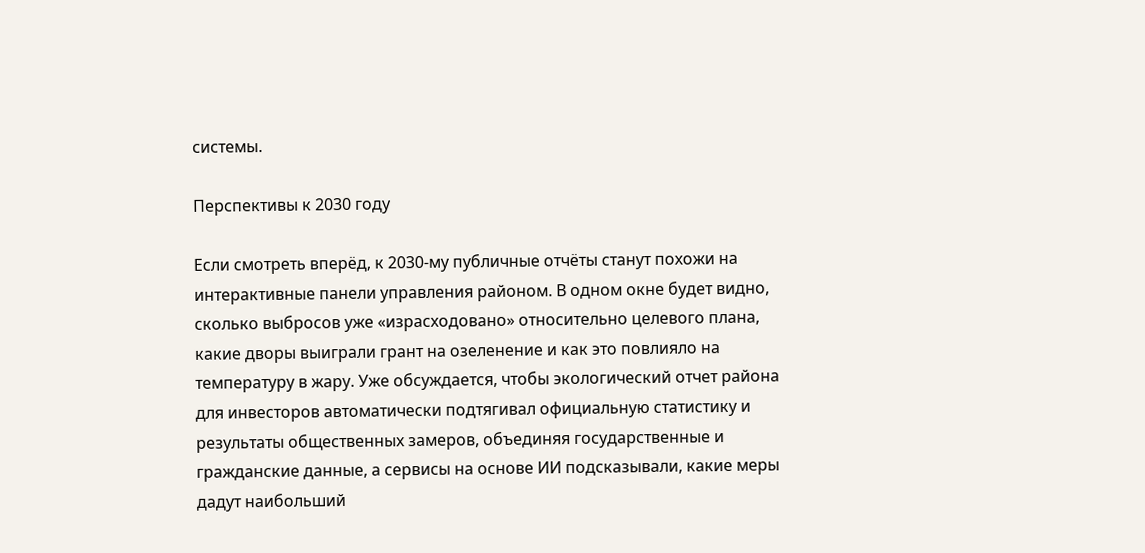системы.

Перспективы к 2030 году

Если смотреть вперёд, к 2030‑му публичные отчёты станут похожи на интерактивные панели управления районом. В одном окне будет видно, сколько выбросов уже «израсходовано» относительно целевого плана, какие дворы выиграли грант на озеленение и как это повлияло на температуру в жару. Уже обсуждается, чтобы экологический отчет района для инвесторов автоматически подтягивал официальную статистику и результаты общественных замеров, объединяя государственные и гражданские данные, а сервисы на основе ИИ подсказывали, какие меры дадут наибольший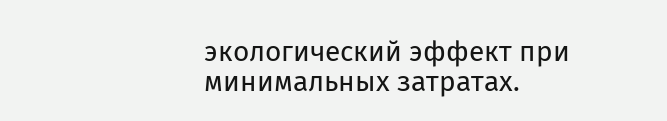экологический эффект при минимальных затратах.